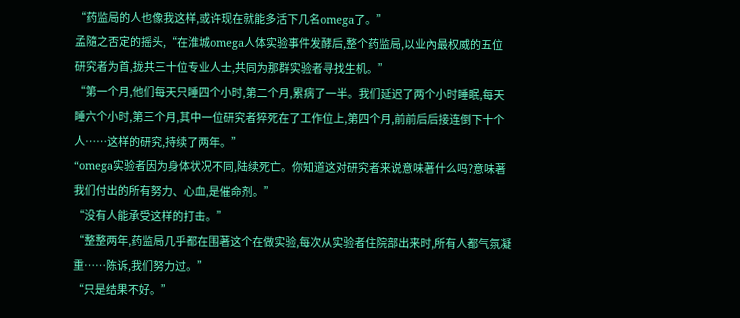“药监局的人也像我这样,或许现在就能多活下几名omega了。”
孟隨之否定的摇头,“在淮城omega人体实验事件发酵后,整个药监局,以业內最权威的五位研究者为首,拢共三十位专业人士,共同为那群实验者寻找生机。”
“第一个月,他们每天只睡四个小时,第二个月,累病了一半。我们延迟了两个小时睡眠,每天睡六个小时,第三个月,其中一位研究者猝死在了工作位上,第四个月,前前后后接连倒下十个人……这样的研究,持续了两年。”
“omega实验者因为身体状况不同,陆续死亡。你知道这对研究者来说意味著什么吗?意味著我们付出的所有努力、心血,是催命剂。”
“没有人能承受这样的打击。”
“整整两年,药监局几乎都在围著这个在做实验,每次从实验者住院部出来时,所有人都气氛凝重……陈诉,我们努力过。”
“只是结果不好。”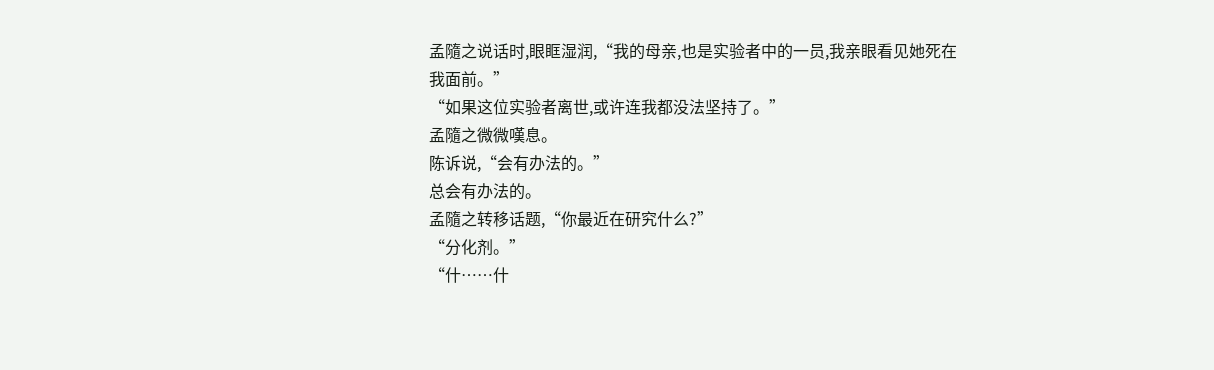孟隨之说话时,眼眶湿润,“我的母亲,也是实验者中的一员,我亲眼看见她死在我面前。”
“如果这位实验者离世,或许连我都没法坚持了。”
孟隨之微微嘆息。
陈诉说,“会有办法的。”
总会有办法的。
孟隨之转移话题,“你最近在研究什么?”
“分化剂。”
“什……什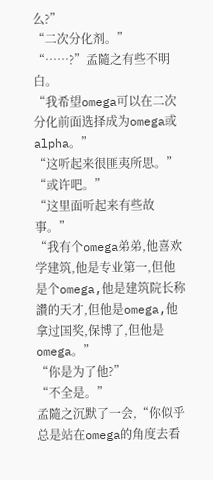么?”
“二次分化剂。”
“……?”孟隨之有些不明白。
“我希望omega可以在二次分化前面选择成为omega或alpha。”
“这听起来很匪夷所思。”
“或许吧。”
“这里面听起来有些故事。”
“我有个omega弟弟,他喜欢学建筑,他是专业第一,但他是个omega,他是建筑院长称讚的天才,但他是omega,他拿过国奖,保博了,但他是omega。”
“你是为了他?”
“不全是。”
孟隨之沉默了一会,“你似乎总是站在omega的角度去看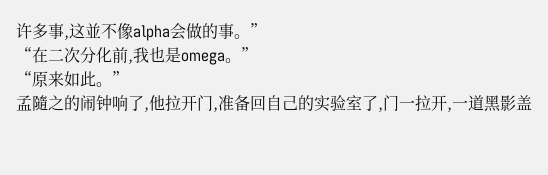许多事,这並不像alpha会做的事。”
“在二次分化前,我也是omega。”
“原来如此。”
孟隨之的闹钟响了,他拉开门,准备回自己的实验室了,门一拉开,一道黑影盖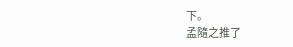下。
孟隨之推了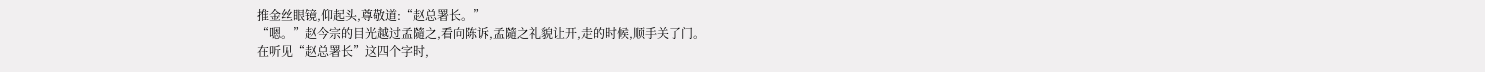推金丝眼镜,仰起头,尊敬道:“赵总署长。”
“嗯。”赵今宗的目光越过孟隨之,看向陈诉,孟隨之礼貌让开,走的时候,顺手关了门。
在听见“赵总署长”这四个字时,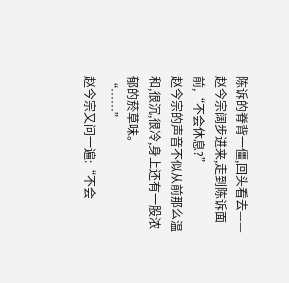陈诉的脊背一僵,回头看去——
赵今宗阔步进来,走到陈诉面前,“不会休息?”
赵今宗的声音不似从前那么温和,很沉,很冷,身上还有一股浓郁的菸草味。
“……”
赵今宗又问一遍:“不会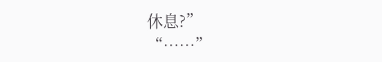休息?”
“……”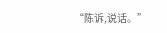“陈诉,说话。”